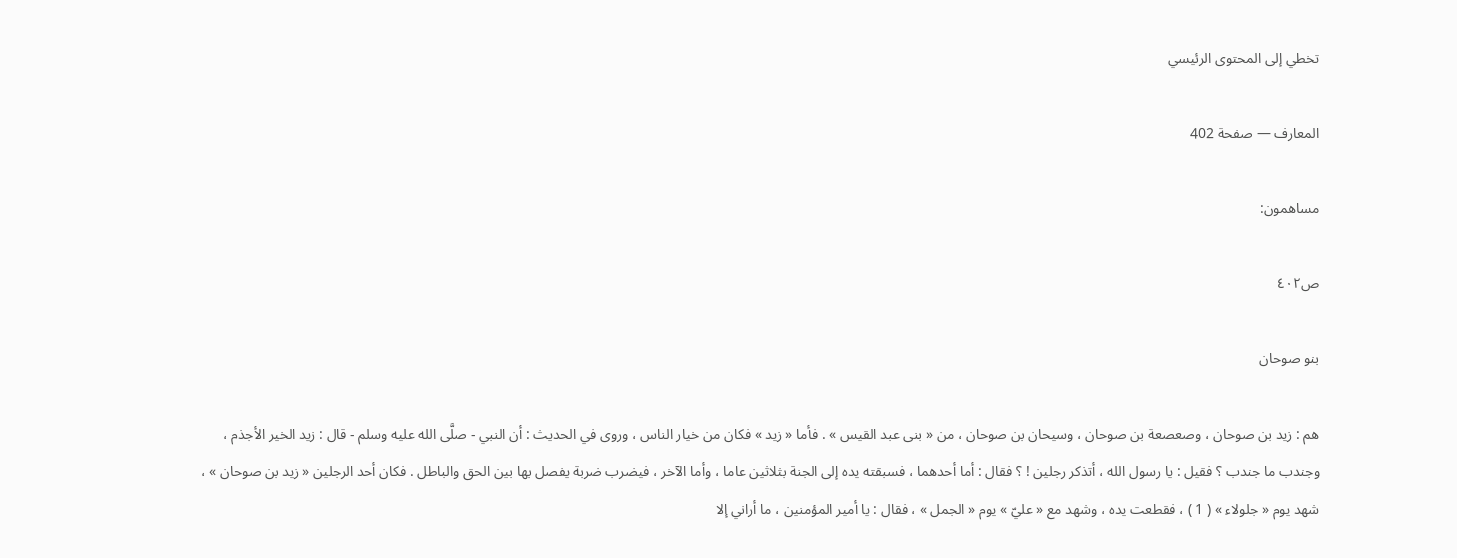تخطي إلى المحتوى الرئيسي

المعارف — صفحة 402

مساهمون:

ص٤٠٢

بنو صوحان

هم : زيد بن صوحان ، وصعصعة بن صوحان ، وسيحان بن صوحان ، من « بنى عبد القيس » . فأما « زيد » فكان من خيار الناس ، وروى في الحديث : أن النبي - صلَّى الله عليه وسلم - قال : زيد الخير الأجذم ، وجندب ما جندب ؟ فقيل : يا رسول الله ، أتذكر رجلين ! ؟ فقال : أما أحدهما ، فسبقته يده إلى الجنة بثلاثين عاما ، وأما الآخر ، فيضرب ضربة يفصل بها بين الحق والباطل . فكان أحد الرجلين « زيد بن صوحان » ، شهد يوم « جلولاء » ( 1 ) ، فقطعت يده ، وشهد مع « عليّ » يوم « الجمل » ، فقال : يا أمير المؤمنين ، ما أراني إلا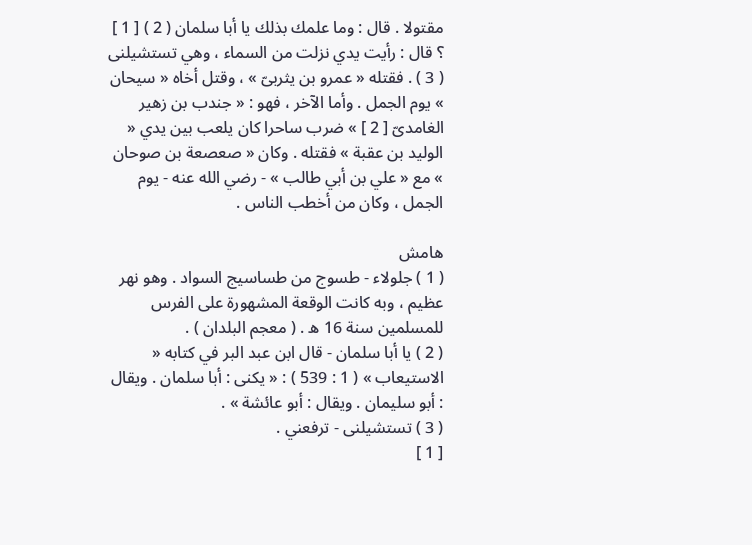مقتولا . قال : وما علمك بذلك يا أبا سلمان ( 2 ) [ 1 ] ؟ قال : رأيت يدي نزلت من السماء ، وهي تستشيلنى ( 3 ) . فقتله « عمرو بن يثربىّ » ، وقتل أخاه « سيحان » يوم الجمل . وأما الآخر ، فهو : « جندب بن زهير الغامدىّ [ 2 ] » ضرب ساحرا كان يلعب بين يدي « الوليد بن عقبة » فقتله . وكان « صعصعة بن صوحان » مع « علي بن أبي طالب » - رضي الله عنه - يوم الجمل ، وكان من أخطب الناس .

هامش
( 1 ) جلولاء - طسوج من طساسيج السواد . وهو نهر عظيم ، وبه كانت الوقعة المشهورة على الفرس للمسلمين سنة 16 ه . ( معجم البلدان ) .
( 2 ) يا أبا سلمان - قال ابن عبد البر في كتابه « الاستيعاب » ( 1 : 539 ) : « يكنى : أبا سلمان . ويقال : أبو سليمان . ويقال : أبو عائشة » .
( 3 ) تستشيلنى - ترفعني .
[ 1 ]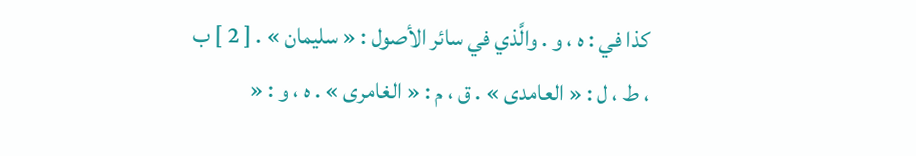كذا في : ه ، و . والَّذي في سائر الأصول : « سليمان » . [ 2 ] ب ، ط ، ل : « العامدى » . ق ، م : « الغامرى » . ه ، و : «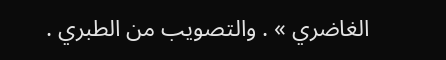الغاضري » . والتصويب من الطبري .